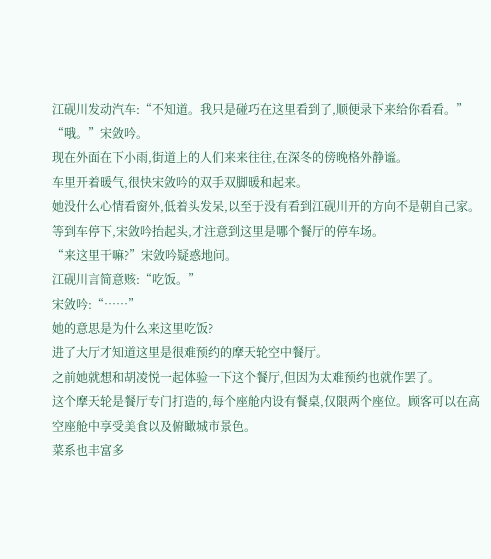江砚川发动汽车:“不知道。我只是碰巧在这里看到了,顺便录下来给你看看。”
“哦。”宋敛吟。
现在外面在下小雨,街道上的人们来来往往,在深冬的傍晚格外静谧。
车里开着暖气,很快宋敛吟的双手双脚暖和起来。
她没什么心情看窗外,低着头发呆,以至于没有看到江砚川开的方向不是朝自己家。
等到车停下,宋敛吟抬起头,才注意到这里是哪个餐厅的停车场。
“来这里干嘛?”宋敛吟疑惑地问。
江砚川言简意赅:“吃饭。”
宋敛吟:“……”
她的意思是为什么来这里吃饭?
进了大厅才知道这里是很难预约的摩天轮空中餐厅。
之前她就想和胡凌悦一起体验一下这个餐厅,但因为太难预约也就作罢了。
这个摩天轮是餐厅专门打造的,每个座舱内设有餐桌,仅限两个座位。顾客可以在高空座舱中享受美食以及俯瞰城市景色。
菜系也丰富多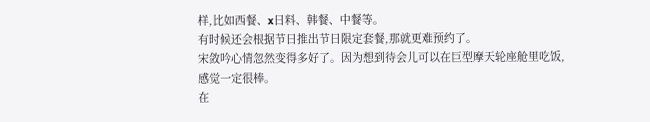样,比如西餐、x日料、韩餐、中餐等。
有时候还会根据节日推出节日限定套餐,那就更难预约了。
宋敛吟心情忽然变得多好了。因为想到待会儿可以在巨型摩天轮座舱里吃饭,感觉一定很棒。
在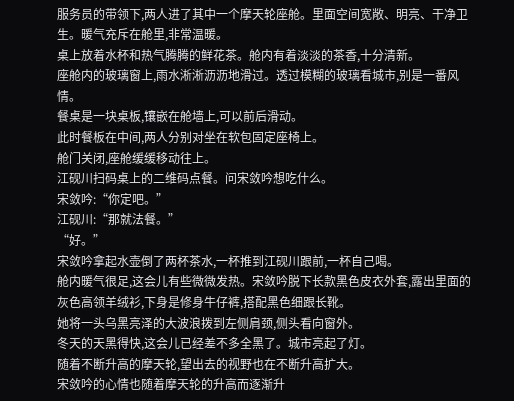服务员的带领下,两人进了其中一个摩天轮座舱。里面空间宽敞、明亮、干净卫生。暖气充斥在舱里,非常温暖。
桌上放着水杯和热气腾腾的鲜花茶。舱内有着淡淡的茶香,十分清新。
座舱内的玻璃窗上,雨水淅淅沥沥地滑过。透过模糊的玻璃看城市,别是一番风情。
餐桌是一块桌板,镶嵌在舱墙上,可以前后滑动。
此时餐板在中间,两人分别对坐在软包固定座椅上。
舱门关闭,座舱缓缓移动往上。
江砚川扫码桌上的二维码点餐。问宋敛吟想吃什么。
宋敛吟:“你定吧。”
江砚川:“那就法餐。”
“好。”
宋敛吟拿起水壶倒了两杯茶水,一杯推到江砚川跟前,一杯自己喝。
舱内暖气很足,这会儿有些微微发热。宋敛吟脱下长款黑色皮衣外套,露出里面的灰色高领羊绒衫,下身是修身牛仔裤,搭配黑色细跟长靴。
她将一头乌黑亮泽的大波浪拨到左侧肩颈,侧头看向窗外。
冬天的天黑得快,这会儿已经差不多全黑了。城市亮起了灯。
随着不断升高的摩天轮,望出去的视野也在不断升高扩大。
宋敛吟的心情也随着摩天轮的升高而逐渐升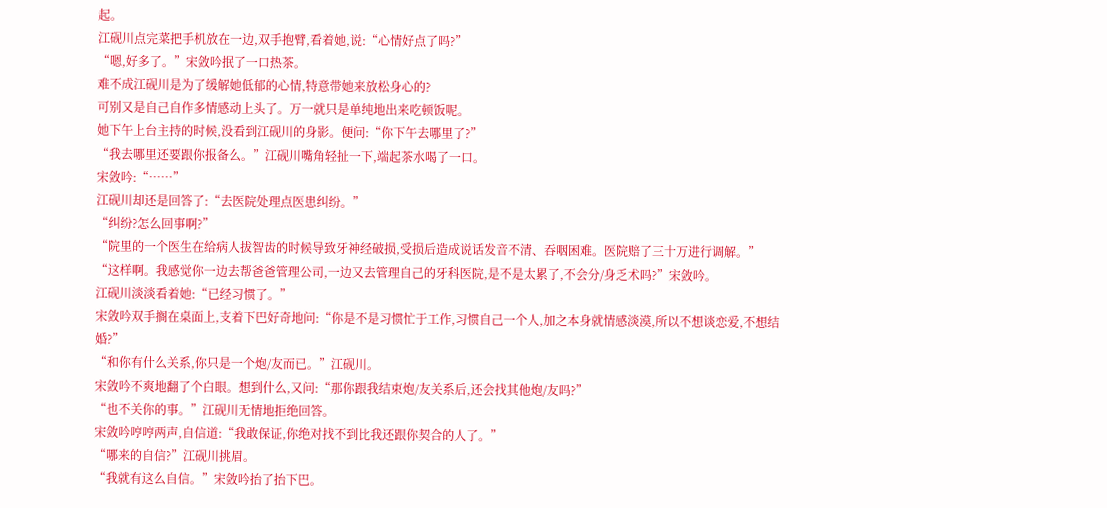起。
江砚川点完菜把手机放在一边,双手抱臂,看着她,说:“心情好点了吗?”
“嗯,好多了。”宋敛吟抿了一口热茶。
难不成江砚川是为了缓解她低郁的心情,特意带她来放松身心的?
可别又是自己自作多情感动上头了。万一就只是单纯地出来吃顿饭呢。
她下午上台主持的时候,没看到江砚川的身影。便问:“你下午去哪里了?”
“我去哪里还要跟你报备么。”江砚川嘴角轻扯一下,端起茶水喝了一口。
宋敛吟:“……”
江砚川却还是回答了:“去医院处理点医患纠纷。”
“纠纷?怎么回事啊?”
“院里的一个医生在给病人拔智齿的时候导致牙神经破损,受损后造成说话发音不清、吞咽困难。医院赔了三十万进行调解。”
“这样啊。我感觉你一边去帮爸爸管理公司,一边又去管理自己的牙科医院,是不是太累了,不会分/身乏术吗?”宋敛吟。
江砚川淡淡看着她:“已经习惯了。”
宋敛吟双手搁在桌面上,支着下巴好奇地问:“你是不是习惯忙于工作,习惯自己一个人,加之本身就情感淡漠,所以不想谈恋爱,不想结婚?”
“和你有什么关系,你只是一个炮/友而已。”江砚川。
宋敛吟不爽地翻了个白眼。想到什么,又问:“那你跟我结束炮/友关系后,还会找其他炮/友吗?”
“也不关你的事。”江砚川无情地拒绝回答。
宋敛吟哼哼两声,自信道:“我敢保证,你绝对找不到比我还跟你契合的人了。”
“哪来的自信?”江砚川挑眉。
“我就有这么自信。”宋敛吟抬了抬下巴。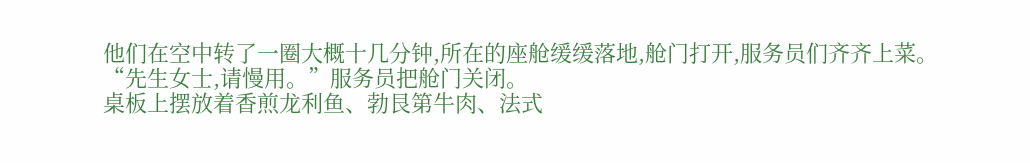他们在空中转了一圈大概十几分钟,所在的座舱缓缓落地,舱门打开,服务员们齐齐上菜。
“先生女士,请慢用。”服务员把舱门关闭。
桌板上摆放着香煎龙利鱼、勃艮第牛肉、法式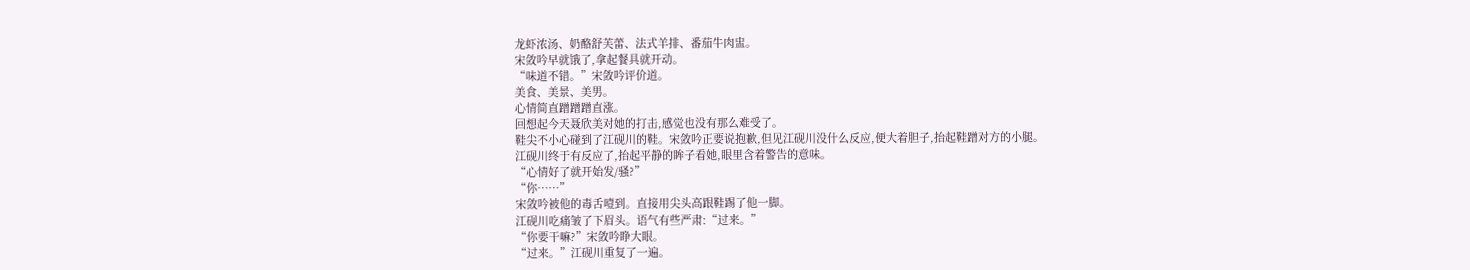龙虾浓汤、奶酪舒芙蕾、法式羊排、番茄牛肉盅。
宋敛吟早就饿了,拿起餐具就开动。
“味道不错。”宋敛吟评价道。
美食、美景、美男。
心情简直蹭蹭蹭直涨。
回想起今天聂欣美对她的打击,感觉也没有那么难受了。
鞋尖不小心碰到了江砚川的鞋。宋敛吟正要说抱歉,但见江砚川没什么反应,便大着胆子,抬起鞋蹭对方的小腿。
江砚川终于有反应了,抬起平静的眸子看她,眼里含着警告的意味。
“心情好了就开始发/骚?”
“你……”
宋敛吟被他的毒舌噎到。直接用尖头高跟鞋踢了他一脚。
江砚川吃痛皱了下眉头。语气有些严肃:“过来。”
“你要干嘛?”宋敛吟睁大眼。
“过来。”江砚川重复了一遍。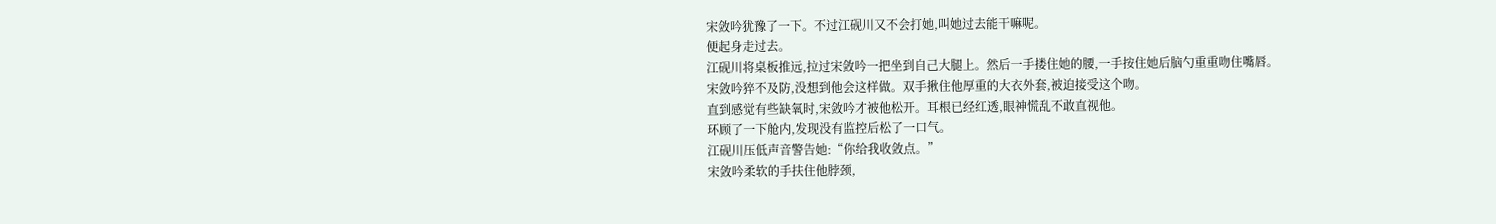宋敛吟犹豫了一下。不过江砚川又不会打她,叫她过去能干嘛呢。
便起身走过去。
江砚川将桌板推远,拉过宋敛吟一把坐到自己大腿上。然后一手搂住她的腰,一手按住她后脑勺重重吻住嘴唇。
宋敛吟猝不及防,没想到他会这样做。双手揪住他厚重的大衣外套,被迫接受这个吻。
直到感觉有些缺氧时,宋敛吟才被他松开。耳根已经红透,眼神慌乱不敢直视他。
环顾了一下舱内,发现没有监控后松了一口气。
江砚川压低声音警告她:“你给我收敛点。”
宋敛吟柔软的手扶住他脖颈,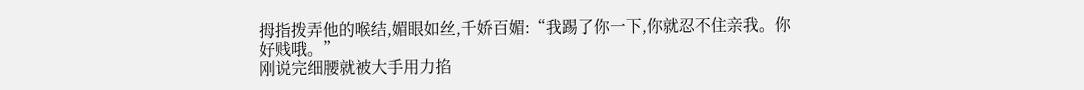拇指拨弄他的喉结,媚眼如丝,千娇百媚:“我踢了你一下,你就忍不住亲我。你好贱哦。”
刚说完细腰就被大手用力掐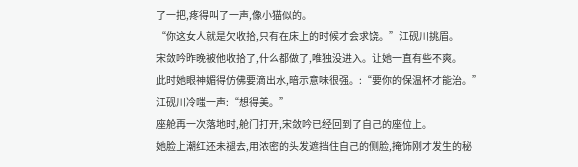了一把,疼得叫了一声,像小猫似的。
“你这女人就是欠收拾,只有在床上的时候才会求饶。”江砚川挑眉。
宋敛吟昨晚被他收拾了,什么都做了,唯独没进入。让她一直有些不爽。
此时她眼神媚得仿佛要滴出水,暗示意味很强。:“要你的保温杯才能治。”
江砚川冷嗤一声:“想得美。”
座舱再一次落地时,舱门打开,宋敛吟已经回到了自己的座位上。
她脸上潮红还未褪去,用浓密的头发遮挡住自己的侧脸,掩饰刚才发生的秘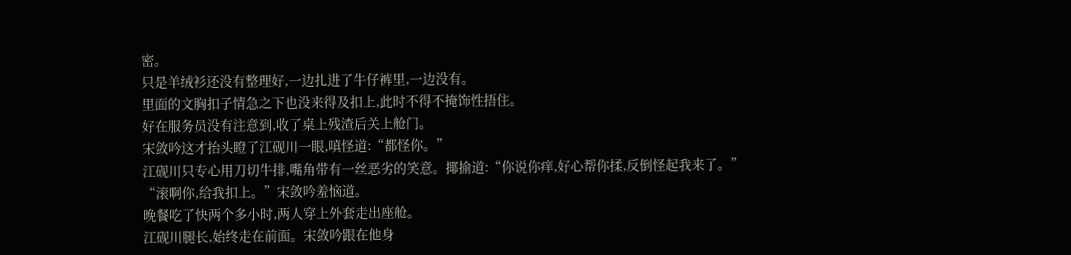密。
只是羊绒衫还没有整理好,一边扎进了牛仔裤里,一边没有。
里面的文胸扣子情急之下也没来得及扣上,此时不得不掩饰性捂住。
好在服务员没有注意到,收了桌上残渣后关上舱门。
宋敛吟这才抬头瞪了江砚川一眼,嗔怪道:“都怪你。”
江砚川只专心用刀切牛排,嘴角带有一丝恶劣的笑意。揶揄道:“你说你痒,好心帮你揉,反倒怪起我来了。”
“滚啊你,给我扣上。”宋敛吟羞恼道。
晚餐吃了快两个多小时,两人穿上外套走出座舱。
江砚川腿长,始终走在前面。宋敛吟跟在他身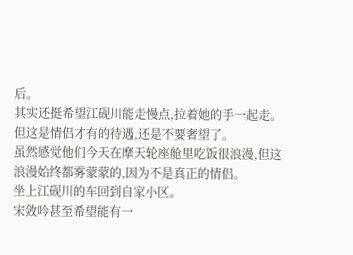后。
其实还挺希望江砚川能走慢点,拉着她的手一起走。但这是情侣才有的待遇,还是不要奢望了。
虽然感觉他们今天在摩天轮座舱里吃饭很浪漫,但这浪漫始终都雾蒙蒙的,因为不是真正的情侣。
坐上江砚川的车回到自家小区。
宋敛吟甚至希望能有一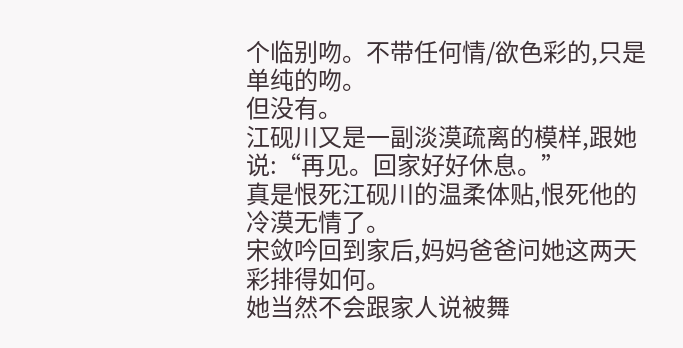个临别吻。不带任何情/欲色彩的,只是单纯的吻。
但没有。
江砚川又是一副淡漠疏离的模样,跟她说:“再见。回家好好休息。”
真是恨死江砚川的温柔体贴,恨死他的冷漠无情了。
宋敛吟回到家后,妈妈爸爸问她这两天彩排得如何。
她当然不会跟家人说被舞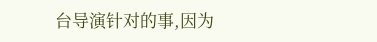台导演针对的事,因为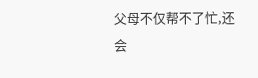父母不仅帮不了忙,还会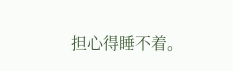担心得睡不着。